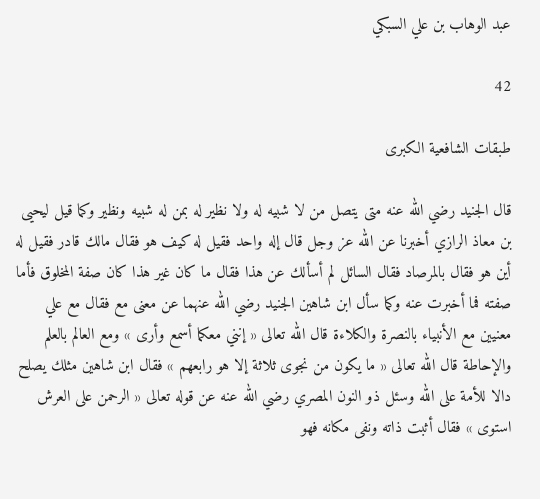عبد الوهاب بن علي السبكي

42

طبقات الشافعية الكبرى

قال الجنيد رضي الله عنه متى يتصل من لا شبيه له ولا نظير له بمن له شبيه ونظير وكما قيل ليحيى بن معاذ الرازي أخبرنا عن الله عز وجل قال إله واحد فقيل له كيف هو فقال مالك قادر فقيل له أين هو فقال بالمرصاد فقال السائل لم أسألك عن هذا فقال ما كان غير هذا كان صفة المخلوق فأما صفته فما أخبرت عنه وكما سأل ابن شاهين الجنيد رضي الله عنهما عن معنى مع فقال مع علي معنيين مع الأنبياء بالنصرة والكلاءة قال الله تعالى « إنني معكما أسمع وأرى » ومع العالم بالعلم والإحاطة قال الله تعالى « ما يكون من نجوى ثلاثة إلا هو رابعهم » فقال ابن شاهين مثلك يصلح دالا للأمة على الله وسئل ذو النون المصري رضي الله عنه عن قوله تعالى « الرحمن على العرش استوى » فقال أثبت ذاته ونفى مكانه فهو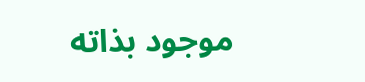موجود بذاته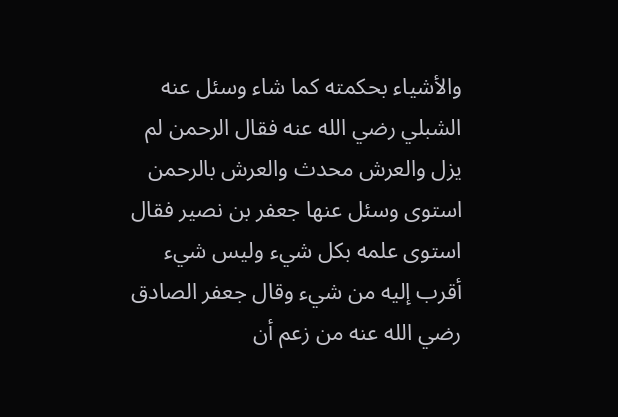والأشياء بحكمته كما شاء وسئل عنه الشبلي رضي الله عنه فقال الرحمن لم يزل والعرش محدث والعرش بالرحمن استوى وسئل عنها جعفر بن نصير فقال استوى علمه بكل شيء وليس شيء أقرب إليه من شيء وقال جعفر الصادق رضي الله عنه من زعم أن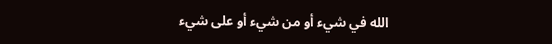الله في شيء أو من شيء أو على شيء